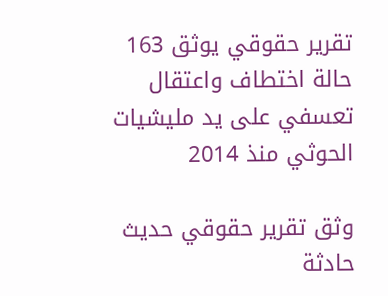تقرير حقوقي يوثق 163 حالة اختطاف واعتقال تعسفي على يد مليشيات الحوثي منذ 2014

وثق تقرير حقوقي حديث حادثة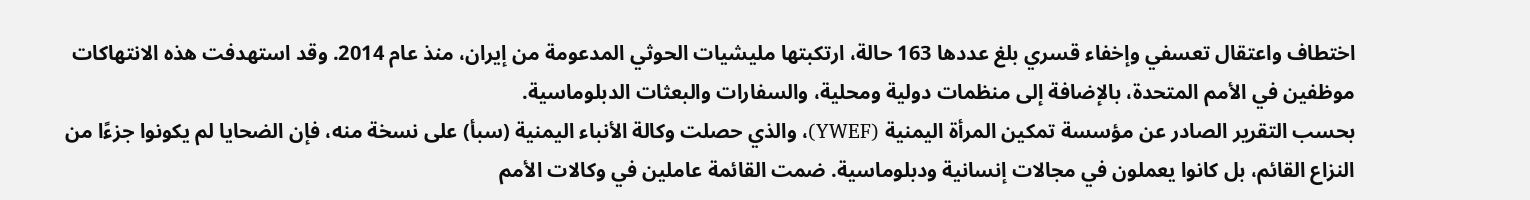اختطاف واعتقال تعسفي وإخفاء قسري بلغ عددها 163 حالة، ارتكبتها مليشيات الحوثي المدعومة من إيران، منذ عام 2014. وقد استهدفت هذه الانتهاكات موظفين في الأمم المتحدة، بالإضافة إلى منظمات دولية ومحلية، والسفارات والبعثات الدبلوماسية.
بحسب التقرير الصادر عن مؤسسة تمكين المرأة اليمنية (YWEF)، والذي حصلت وكالة الأنباء اليمنية (سبأ) على نسخة منه، فإن الضحايا لم يكونوا جزءًا من النزاع القائم، بل كانوا يعملون في مجالات إنسانية ودبلوماسية. ضمت القائمة عاملين في وكالات الأمم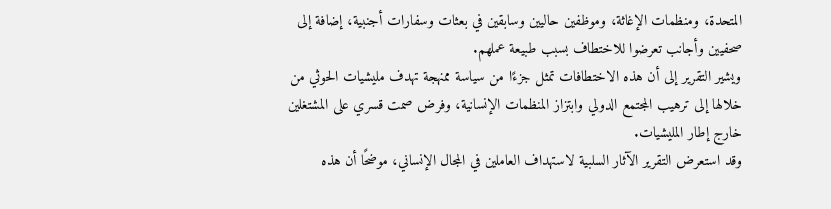المتحدة، ومنظمات الإغاثة، وموظفين حاليين وسابقين في بعثات وسفارات أجنبية، إضافة إلى صحفيين وأجانب تعرضوا للاختطاف بسبب طبيعة عملهم.
ويشير التقرير إلى أن هذه الاختطافات تمثل جزءًا من سياسة ممنهجة تهدف مليشيات الحوثي من خلالها إلى ترهيب المجتمع الدولي وابتزاز المنظمات الإنسانية، وفرض صمت قسري على المشتغلين خارج إطار المليشيات.
وقد استعرض التقرير الآثار السلبية لاستهداف العاملين في المجال الإنساني، موضحًا أن هذه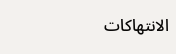الانتهاكات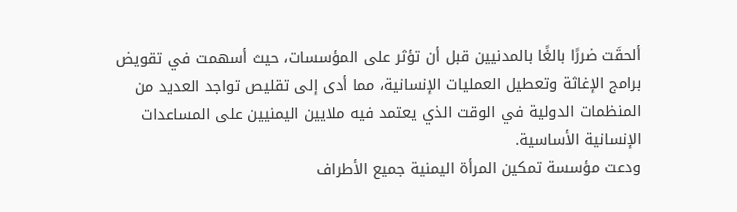ألحقَت ضررًا بالغًا بالمدنيين قبل أن تؤثر على المؤسسات، حيث أسهمت في تقويض برامج الإغاثة وتعطيل العمليات الإنسانية، مما أدى إلى تقليص تواجد العديد من المنظمات الدولية في الوقت الذي يعتمد فيه ملايين اليمنيين على المساعدات الإنسانية الأساسية.
ودعت مؤسسة تمكين المرأة اليمنية جميع الأطراف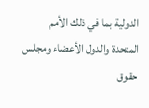الدولية بما في ذلك الأمم المتحدة والدول الأعضاء ومجلس حقوق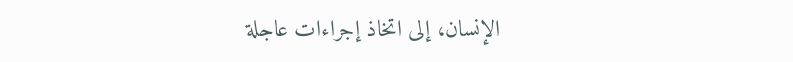الإنسان، إلى اتخاذ إجراءات عاجلة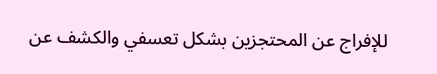للإفراج عن المحتجزين بشكل تعسفي والكشف عن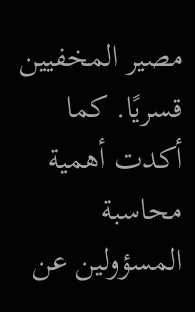مصير المخفيين قسريًا. كما أكدت أهمية محاسبة المسؤولين عن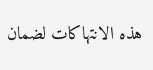هذه الانتهاكات لضمان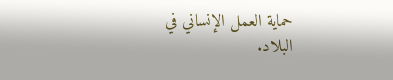حماية العمل الإنساني في البلاد.